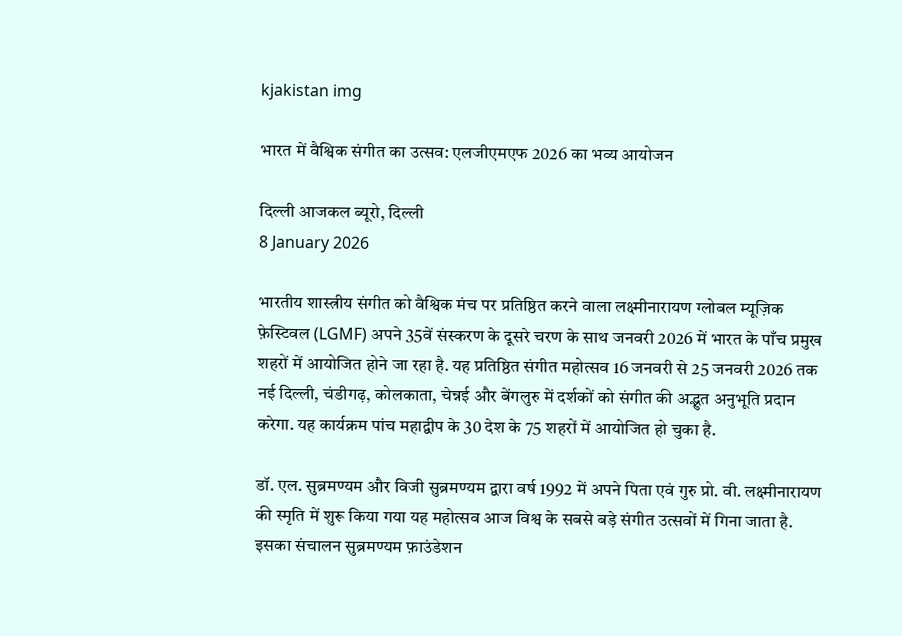kjakistan img

भारत में वैश्विक संगीत का उत्सव: एलजीएमएफ 2026 का भव्य आयोजन

दिल्ली आजकल ब्यूरो, दिल्ली
8 January 2026

भारतीय शास्त्रीय संगीत को वैश्विक मंच पर प्रतिष्ठित करने वाला लक्ष्मीनारायण ग्लोबल म्यूज़िक फ़ेस्टिवल (LGMF) अपने 35वें संस्करण के दूसरे चरण के साथ जनवरी 2026 में भारत के पाँच प्रमुख शहरों में आयोजित होने जा रहा है. यह प्रतिष्ठित संगीत महोत्सव 16 जनवरी से 25 जनवरी 2026 तक नई दिल्ली, चंडीगढ़, कोलकाता, चेन्नई और बेंगलुरु में दर्शकों को संगीत की अद्भुत अनुभूति प्रदान करेगा. यह कार्यक्रम पांच महाद्वीप के 30 देश के 75 शहरों में आयोजित हो चुका है.

डॉ. एल. सुब्रमण्यम और विजी सुब्रमण्यम द्वारा वर्ष 1992 में अपने पिता एवं गुरु प्रो. वी. लक्ष्मीनारायण की स्मृति में शुरू किया गया यह महोत्सव आज विश्व के सबसे बड़े संगीत उत्सवों में गिना जाता है. इसका संचालन सुब्रमण्यम फ़ाउंडेशन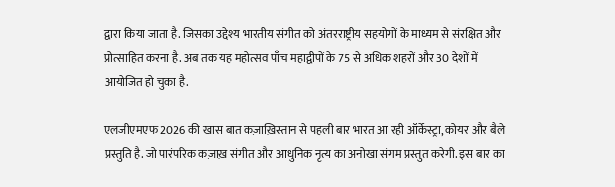द्वारा किया जाता है. जिसका उद्देश्य भारतीय संगीत को अंतरराष्ट्रीय सहयोगों के माध्यम से संरक्षित और प्रोत्साहित करना है. अब तक यह महोत्सव पाँच महाद्वीपों के 75 से अधिक शहरों और 30 देशों में आयोजित हो चुका है.

एलजीएमएफ 2026 की खास बात कज़ाख़िस्तान से पहली बार भारत आ रही ऑर्केस्ट्रा, कोयर और बैले प्रस्तुति है. जो पारंपरिक कज़ाख़ संगीत और आधुनिक नृत्य का अनोखा संगम प्रस्तुत करेगी. इस बार का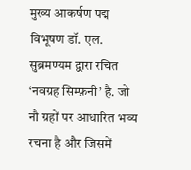मुख्य आकर्षण पद्म विभूषण डॉ. एल. सुब्रमण्यम द्वारा रचित ‘नवग्रह सिम्फ़नी’ है. जो नौ ग्रहों पर आधारित भव्य रचना है और जिसमें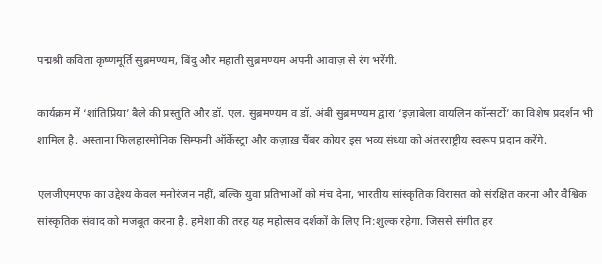पद्मश्री कविता कृष्णमूर्ति सुब्रमण्यम, बिंदु और महाती सुब्रमण्यम अपनी आवाज़ से रंग भरेंगी.

कार्यक्रम में ‘शांतिप्रिया’ बैले की प्रस्तुति और डॉ. एल. सुब्रमण्यम व डॉ. अंबी सुब्रमण्यम द्वारा ‘इज़ाबेला वायलिन कॉन्सर्टो’ का विशेष प्रदर्शन भी शामिल है. अस्ताना फिलहारमोनिक सिम्फनी ऑर्केस्ट्रा और कज़ाख़ चैंबर कोयर इस भव्य संध्या को अंतरराष्ट्रीय स्वरूप प्रदान करेंगे.

एलजीएमएफ का उद्देश्य केवल मनोरंजन नहीं, बल्कि युवा प्रतिभाओं को मंच देना, भारतीय सांस्कृतिक विरासत को संरक्षित करना और वैश्विक सांस्कृतिक संवाद को मजबूत करना है. हमेशा की तरह यह महोत्सव दर्शकों के लिए नि:शुल्क रहेगा. जिससे संगीत हर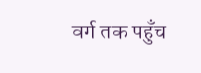वर्ग तक पहुँच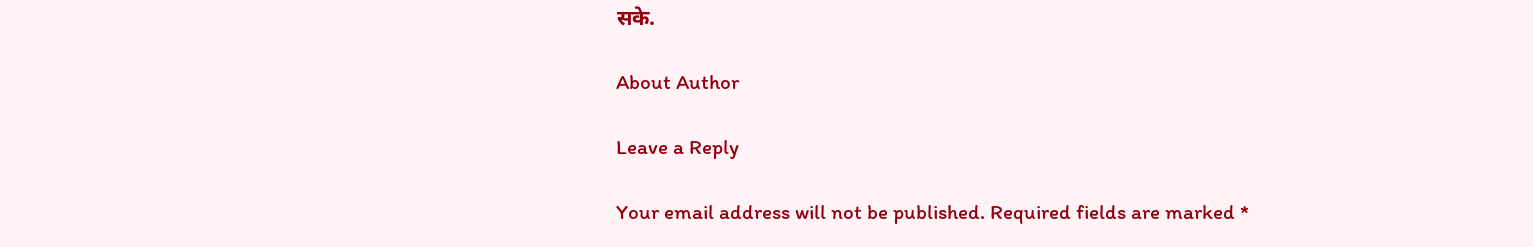सके.

About Author

Leave a Reply

Your email address will not be published. Required fields are marked *